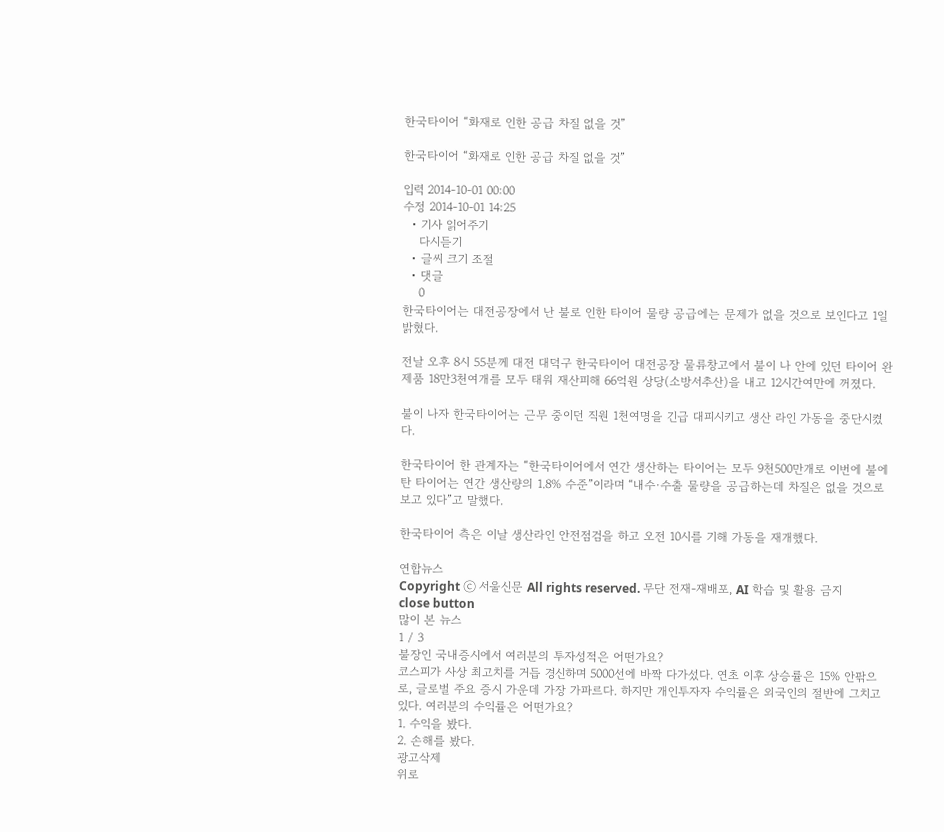한국타이어 “화재로 인한 공급 차질 없을 것”

한국타이어 “화재로 인한 공급 차질 없을 것”

입력 2014-10-01 00:00
수정 2014-10-01 14:25
  • 기사 읽어주기
    다시듣기
  • 글씨 크기 조절
  • 댓글
    0
한국타이어는 대전공장에서 난 불로 인한 타이어 물량 공급에는 문제가 없을 것으로 보인다고 1일 밝혔다.

전날 오후 8시 55분께 대전 대덕구 한국타이어 대전공장 물류창고에서 불이 나 안에 있던 타이어 완제품 18만3천여개를 모두 태워 재산피해 66억원 상당(소방서추산)을 내고 12시간여만에 꺼졌다.

불이 나자 한국타이어는 근무 중이던 직원 1천여명을 긴급 대피시키고 생산 라인 가동을 중단시켰다.

한국타이어 한 관계자는 “한국타이어에서 연간 생산하는 타이어는 모두 9천500만개로 이번에 불에 탄 타이어는 연간 생산량의 1.8% 수준”이라며 “내수·수출 물량을 공급하는데 차질은 없을 것으로 보고 있다”고 말했다.

한국타이어 측은 이날 생산라인 안전점검을 하고 오전 10시를 기해 가동을 재개했다.

연합뉴스
Copyright ⓒ 서울신문 All rights reserved. 무단 전재-재배포, AI 학습 및 활용 금지
close button
많이 본 뉴스
1 / 3
불장인 국내증시에서 여러분의 투자성적은 어떤가요?
코스피가 사상 최고치를 거듭 경신하며 5000선에 바짝 다가섰다. 연초 이후 상승률은 15% 안팎으로, 글로벌 주요 증시 가운데 가장 가파르다. 하지만 개인투자자 수익률은 외국인의 절반에 그치고 있다. 여러분의 수익률은 어떤가요?
1. 수익을 봤다.
2. 손해를 봤다.
광고삭제
위로